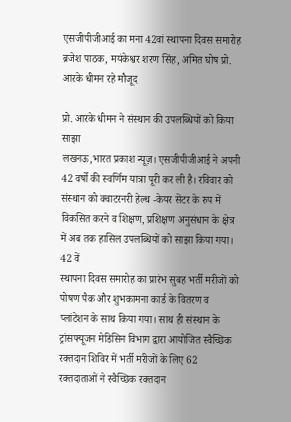एसजीपीजीआई का मना 42वां स्थापना दिवस समारोह
ब्रजेश पाठक, मयंकेश्वर शरण सिंह, अमित घोष प्रो. आरके धीमन रहे मौजूद

प्रो. आरके धीमन ने संस्थान की उपलब्धियों को किया साझा
लखनऊ,भारत प्रकाश न्यूज़। एसजीपीजीआई ने अपनी 42 वर्षो की स्वर्णिम यात्रा पूरी कर ली है। रविवार को
संस्थान को क्वाटरनरी हेल्थ -केयर सेंटर के रुप में विकसित करने व शिक्षण, प्रशिक्षण अनुसंधान के क्षेत्र में अब तक हासिल उपलब्धियों को साझा किया गया। 42 वें
स्थापना दिवस समारोह का प्रारंभ सुबह भर्ती मरीजों को पोषण पैक और शुभकामना कार्ड के वितरण व प्लांटेशन के साथ किया गया। साथ ही संस्थान के ट्रांसफ्यूजन मेडिसिन विभाग द्वारा आयोजित स्वैच्छिक रक्तदान शिविर में भर्ती मरीजों के लिए 62 रक्तदाताओं ने स्वैच्छिक रक्तदान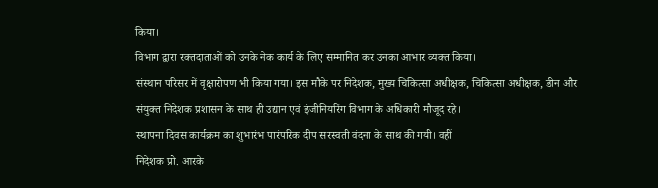किया।
विभाग द्वारा रक्तदाताओं को उनके नेक कार्य के लिए सम्मानित कर उनका आभार व्यक्त किया।
संस्थान परिसर में वृक्षारोपण भी किया गया। इस मौके पर निदेशक, मुख्य चिकित्सा अधीक्षक, चिकित्सा अधीक्षक, डीन और संयुक्त निदेशक प्रशासन के साथ ही उद्यान एवं इंजीनियरिंग विभाग के अधिकारी मौजूद रहे।
स्थापना दिवस कार्यक्रम का शुभारंभ पारंपरिक दीप सरस्वती वंदना के साथ की गयी। वहीं
निदेशक प्रो. आरके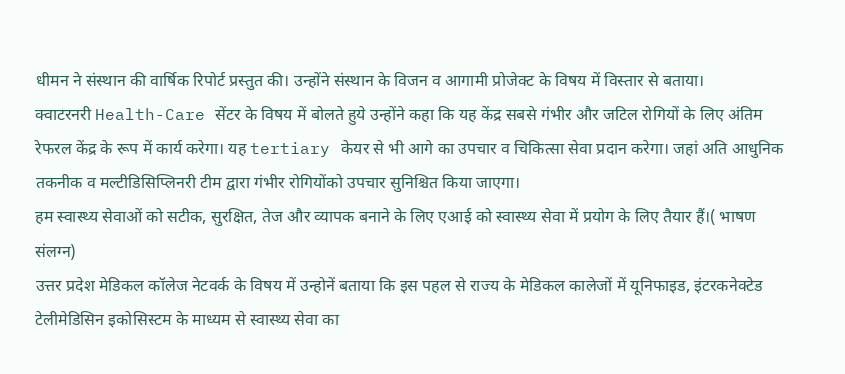धीमन ने संस्थान की वार्षिक रिपोर्ट प्रस्तुत की। उन्होंने संस्थान के विजन व आगामी प्रोजेक्ट के विषय में विस्तार से बताया।
क्वाटरनरी Health-Care सेंटर के विषय में बोलते हुये उन्होंने कहा कि यह केंद्र सबसे गंभीर और जटिल रोगियों के लिए अंतिम रेफरल केंद्र के रूप में कार्य करेगा। यह tertiary केयर से भी आगे का उपचार व चिकित्सा सेवा प्रदान करेगा। जहां अति आधुनिक तकनीक व मल्टीडिसिप्लिनरी टीम द्वारा गंभीर रोगियोंको उपचार सुनिश्चित किया जाएगा।
हम स्वास्थ्य सेवाओं को सटीक, सुरक्षित, तेज और व्यापक बनाने के लिए एआई को स्वास्थ्य सेवा में प्रयोग के लिए तैयार हैं।( भाषण संलग्न)
उत्तर प्रदेश मेडिकल कॉलेज नेटवर्क के विषय में उन्होनें बताया कि इस पहल से राज्य के मेडिकल कालेजों में यूनिफाइड, इंटरकनेक्टेड टेलीमेडिसिन इकोसिस्टम के माध्यम से स्वास्थ्य सेवा का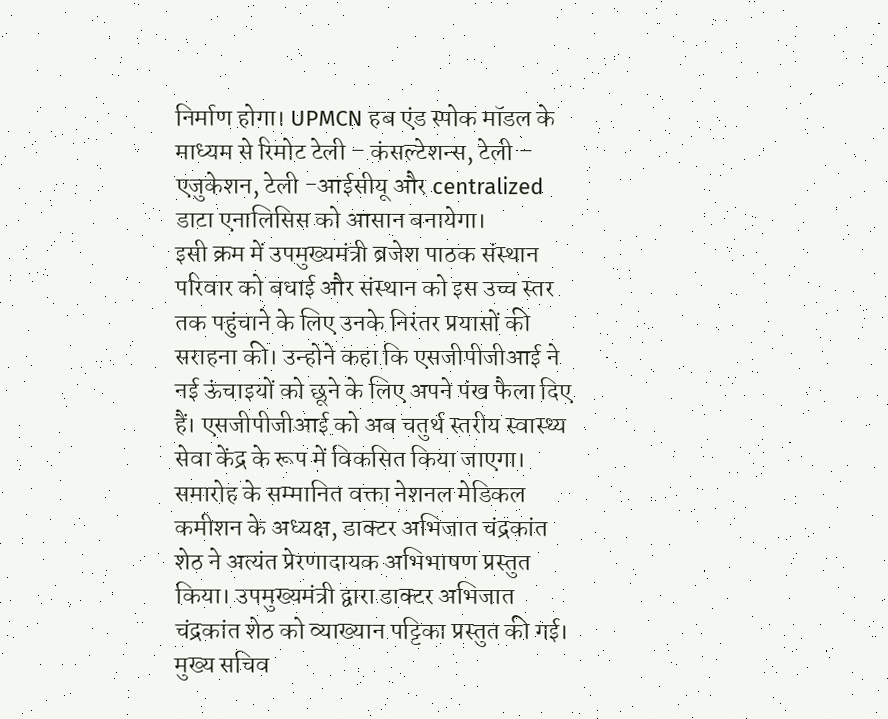निर्माण होगा। UPMCN हब एंड स्पोक मॉडल के माध्यम से रिमोट टेली – कंसल्टेशन्स, टेली – एजुकेशन, टेली -आईसीयू और centralized डाटा एनालिसिस को आसान बनायेगा।
इसी क्रम में उपमुख्यमंत्री ब्रजेश पाठक संस्थान परिवार को बधाई और संस्थान को इस उच्च स्तर तक पहुंचाने के लिए उनके निरंतर प्रयासों की सराहना की। उन्होने कहा कि एसजीपीजीआई ने नई ऊंचाइयों को छूने के लिए अपने पंख फैला दिए हैं। एसजीपीजीआई को अब चतुर्थ स्तरीय स्वास्थ्य सेवा केंद्र के रूप में विकसित किया जाएगा।
समारोह के सम्मानित वक्ता नेशनल मेडिकल कमीशन के अध्यक्ष, डाक्टर अभिजात चंद्रकांत शेठ ने अत्यंत प्रेरणादायक अभिभाषण प्रस्तुत किया। उपमुख्यमंत्री द्वारा डाक्टर अभिजात चंद्रकांत शेठ को व्याख्यान पट्टिका प्रस्तुत की गई। मुख्य सचिव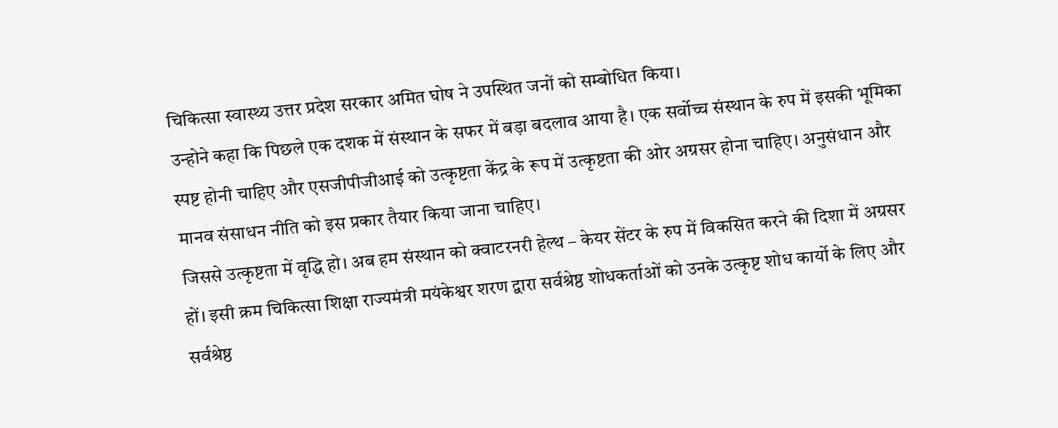चिकित्सा स्वास्थ्य उत्तर प्रदेश सरकार अमित घोष ने उपस्थित जनों को सम्बोधित किया।
उन्होने कहा कि पिछले एक दशक में संस्थान के सफर में बड़ा बदलाव आया है। एक सर्वोच्च संस्थान के रुप में इसकी भूमिका स्पष्ट होनी चाहिए और एसजीपीजीआई को उत्कृष्टता केंद्र के रूप में उत्कृष्टता की ओर अग्रसर होना चाहिए। अनुसंधान और मानव संसाधन नीति को इस प्रकार तैयार किया जाना चाहिए।
जिससे उत्कृष्टता में वृद्धि हो। अब हम संस्थान को क्वाटरनरी हेल्थ – केयर सेंटर के रुप में विकसित करने की दिशा में अग्रसर हों। इसी क्रम चिकित्सा शिक्षा राज्यमंत्री मयंकेश्वर शरण द्वारा सर्वश्रेष्ठ शोधकर्ताओं को उनके उत्कृष्ट शोध कार्यो के लिए और सर्वश्रेष्ठ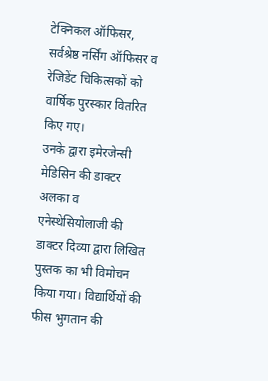टेक्निकल ऑफिसर, सर्वश्रेष्ठ नर्सिंग ऑफिसर व रेजिडेंट चिकित्सकों को वार्षिक पुरस्कार वितरित किए गए।
उनके द्वारा इमेरजेन्सी मेडिसिन की डाक्टर अलका व एनेस्थेसियोलाजी की डाक्टर दिव्या द्वारा लिखित पुस्तक का भी विमोचन किया गया। विद्यार्थियों की फीस भुगतान की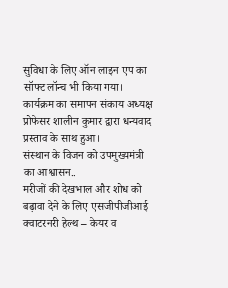सुविधा के लिए ऑन लाइन एप का सॉफ्ट लॉन्च भी किया गया।
कार्यक्रम का समापन संकाय अध्यक्ष प्रोफेसर शालीन कुमार द्वारा धन्यवाद प्रस्ताव के साथ हुआ।
संस्थान के विजन को उपमुख्यमंत्री का आश्वासन..
मरीजों की देखभाल और शोध को बढ़ावा देने के लिए एसजीपीजीआई क्वाटरनरी हेल्थ – केयर व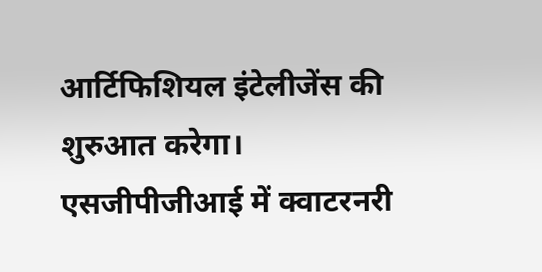आर्टिफिशियल इंटेलीजेंस की शुरुआत करेगा।
एसजीपीजीआई में क्वाटरनरी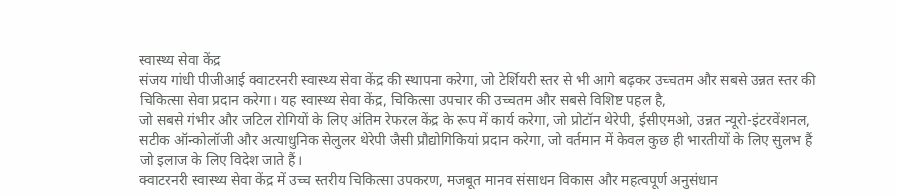स्वास्थ्य सेवा केंद्र
संजय गांधी पीजीआई क्वाटरनरी स्वास्थ्य सेवा केंद्र की स्थापना करेगा, जो टेर्शियरी स्तर से भी आगे बढ़कर उच्चतम और सबसे उन्नत स्तर की चिकित्सा सेवा प्रदान करेगा। यह स्वास्थ्य सेवा केंद्र, चिकित्सा उपचार की उच्चतम और सबसे विशिष्ट पहल है,
जो सबसे गंभीर और जटिल रोगियों के लिए अंतिम रेफरल केंद्र के रूप में कार्य करेगा, जो प्रोटॉन थेरेपी, ईसीएमओ, उन्नत न्यूरो-इंटरवेंशनल, सटीक ऑन्कोलॉजी और अत्याधुनिक सेलुलर थेरेपी जैसी प्रौद्योगिकियां प्रदान करेगा, जो वर्तमान में केवल कुछ ही भारतीयों के लिए सुलभ हैं जो इलाज के लिए विदेश जाते हैं।
क्वाटरनरी स्वास्थ्य सेवा केंद्र में उच्च स्तरीय चिकित्सा उपकरण, मजबूत मानव संसाधन विकास और महत्वपूर्ण अनुसंधान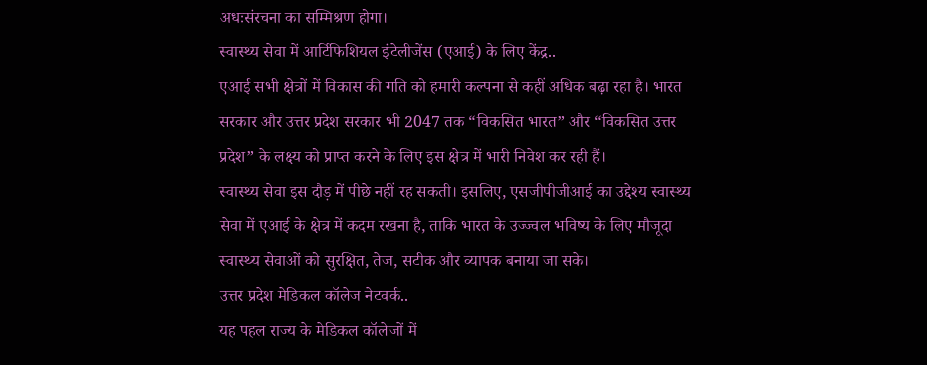अधःसंरचना का सम्मिश्रण होगा।
स्वास्थ्य सेवा में आर्टिफिशियल इंटेलीजेंस (एआई) के लिए केंद्र..
एआई सभी क्षेत्रों में विकास की गति को हमारी कल्पना से कहीं अधिक बढ़ा रहा है। भारत सरकार और उत्तर प्रदेश सरकार भी 2047 तक “विकसित भारत” और “विकसित उत्तर प्रदेश” के लक्ष्य को प्राप्त करने के लिए इस क्षेत्र में भारी निवेश कर रही हैं।
स्वास्थ्य सेवा इस दौड़ में पीछे नहीं रह सकती। इसलिए, एसजीपीजीआई का उद्देश्य स्वास्थ्य सेवा में एआई के क्षेत्र में कदम रखना है, ताकि भारत के उज्ज्वल भविष्य के लिए मौजूदा स्वास्थ्य सेवाओं को सुरक्षित, तेज, सटीक और व्यापक बनाया जा सके।
उत्तर प्रदेश मेडिकल कॉलेज नेटवर्क..
यह पहल राज्य के मेडिकल कॉलेजों में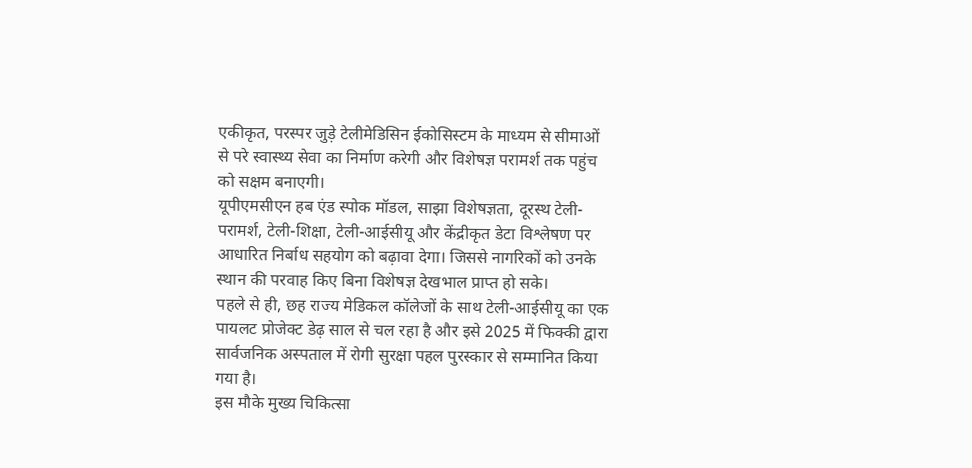एकीकृत, परस्पर जुड़े टेलीमेडिसिन ईकोसिस्टम के माध्यम से सीमाओं से परे स्वास्थ्य सेवा का निर्माण करेगी और विशेषज्ञ परामर्श तक पहुंच को सक्षम बनाएगी।
यूपीएमसीएन हब एंड स्पोक मॉडल, साझा विशेषज्ञता, दूरस्थ टेली-परामर्श, टेली-शिक्षा, टेली-आईसीयू और केंद्रीकृत डेटा विश्लेषण पर आधारित निर्बाध सहयोग को बढ़ावा देगा। जिससे नागरिकों को उनके स्थान की परवाह किए बिना विशेषज्ञ देखभाल प्राप्त हो सके।
पहले से ही, छह राज्य मेडिकल कॉलेजों के साथ टेली-आईसीयू का एक पायलट प्रोजेक्ट डेढ़ साल से चल रहा है और इसे 2025 में फिक्की द्वारा सार्वजनिक अस्पताल में रोगी सुरक्षा पहल पुरस्कार से सम्मानित किया गया है।
इस मौके मुख्य चिकित्सा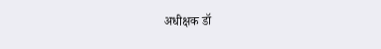अधीक्षक डॉ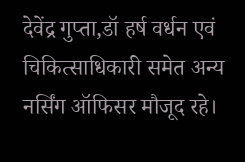देवेंद्र गुप्ता,डॉ हर्ष वर्धन एवं चिकित्साधिकारी समेत अन्य नर्सिंग ऑफिसर मौजूद रहे।